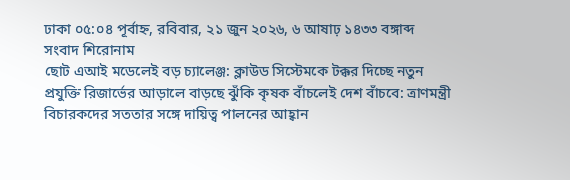ঢাকা ০৫:০৪ পূর্বাহ্ন, রবিবার, ২১ জুন ২০২৬, ৬ আষাঢ় ১৪৩৩ বঙ্গাব্দ
সংবাদ শিরোনাম
ছোট এআই মডেলেই বড় চ্যালেঞ্জ: ক্লাউড সিস্টেমকে টক্কর দিচ্ছে নতুন প্রযুক্তি রিজার্ভের আড়ালে বাড়ছে ঝুঁকি কৃষক বাঁচলেই দেশ বাঁচবে: ত্রাণমন্ত্রী বিচারকদের সততার সঙ্গে দায়িত্ব পালনের আহ্বান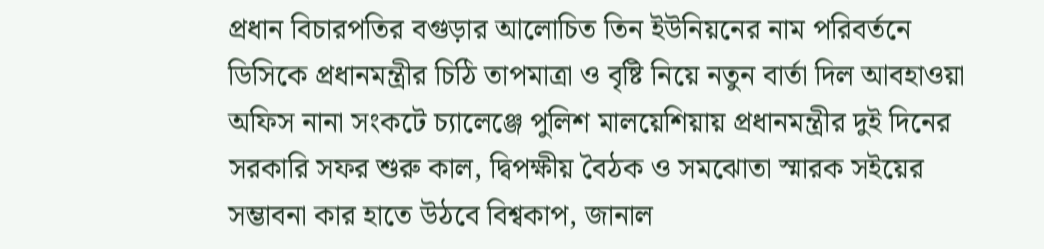প্রধান বিচারপতির বগুড়ার আলোচিত তিন ইউনিয়নের নাম পরিবর্তনে ডিসিকে প্রধানমন্ত্রীর চিঠি তাপমাত্রা ও বৃষ্টি নিয়ে নতুন বার্তা দিল আবহাওয়া অফিস নানা সংকটে চ্যালেঞ্জে পুলিশ মালয়েশিয়ায় প্রধানমন্ত্রীর দুই দিনের সরকারি সফর শুরু কাল, দ্বিপক্ষীয় বৈঠক ও সমঝোতা স্মারক সইয়ের সম্ভাবনা কার হাতে উঠবে বিশ্বকাপ, জানাল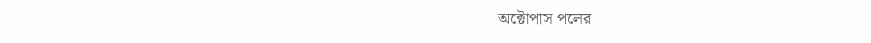অক্টোপাস পলের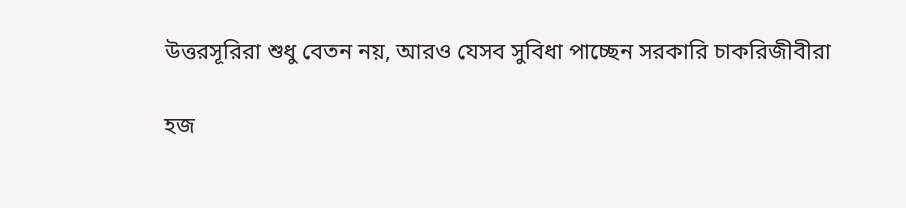উত্তরসূরিরা শুধু বেতন নয়, আরও যেসব সুবিধা পাচ্ছেন সরকারি চাকরিজীবীরা

হজ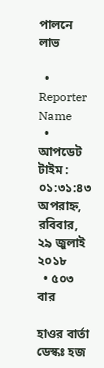পালনে লাভ

  • Reporter Name
  • আপডেট টাইম : ০১:৩১:৪৩ অপরাহ্ন, রবিবার, ২৯ জুলাই ২০১৮
  • ৫০৩ বার

হাওর বার্তা ডেস্কঃ হজ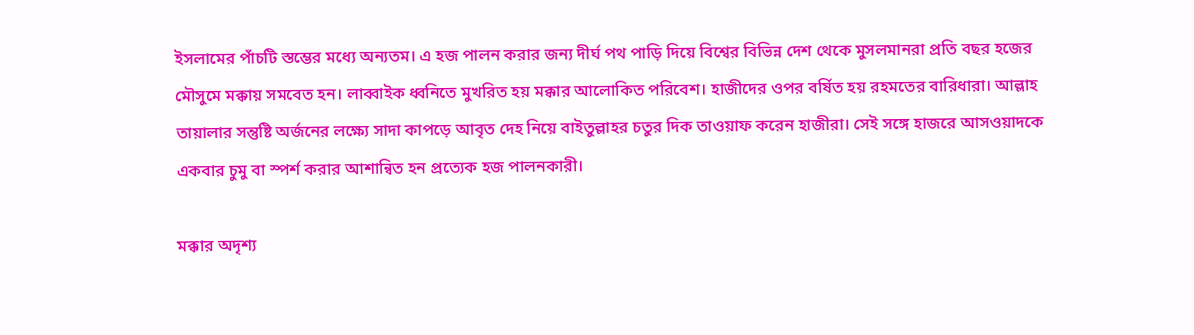ইসলামের পাঁচটি স্তম্ভের মধ্যে অন্যতম। এ হজ পালন করার জন্য দীর্ঘ পথ পাড়ি দিয়ে বিশ্বের বিভিন্ন দেশ থেকে মুসলমানরা প্রতি বছর হজের মৌসুমে মক্কায় সমবেত হন। লাব্বাইক ধ্বনিতে মুখরিত হয় মক্কার আলোকিত পরিবেশ। হাজীদের ওপর বর্ষিত হয় রহমতের বারিধারা। আল্লাহ তায়ালার সন্তুষ্টি অর্জনের লক্ষ্যে সাদা কাপড়ে আবৃত দেহ নিয়ে বাইতুল্লাহর চতুর দিক তাওয়াফ করেন হাজীরা। সেই সঙ্গে হাজরে আসওয়াদকে একবার চুমু বা স্পর্শ করার আশান্বিত হন প্রত্যেক হজ পালনকারী।

মক্কার অদৃশ্য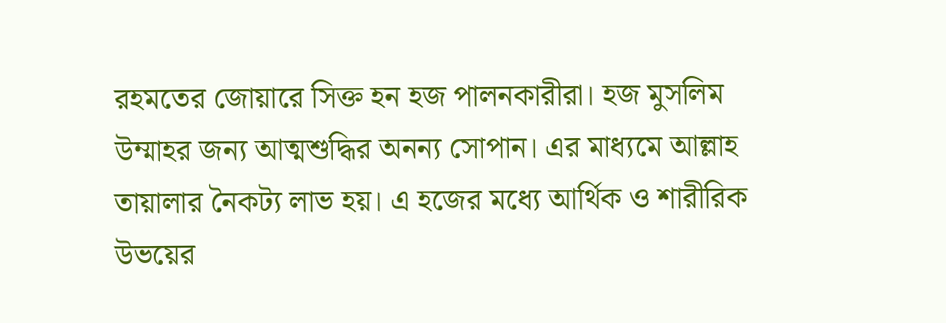রহমতের জোয়ারে সিক্ত হন হজ পালনকারীরা। হজ মুসলিম উম্মাহর জন্য আত্মশুদ্ধির অনন্য সোপান। এর মাধ্যমে আল্লাহ তায়ালার নৈকট্য লাভ হয়। এ হজের মধ্যে আর্থিক ও শারীরিক উভয়ের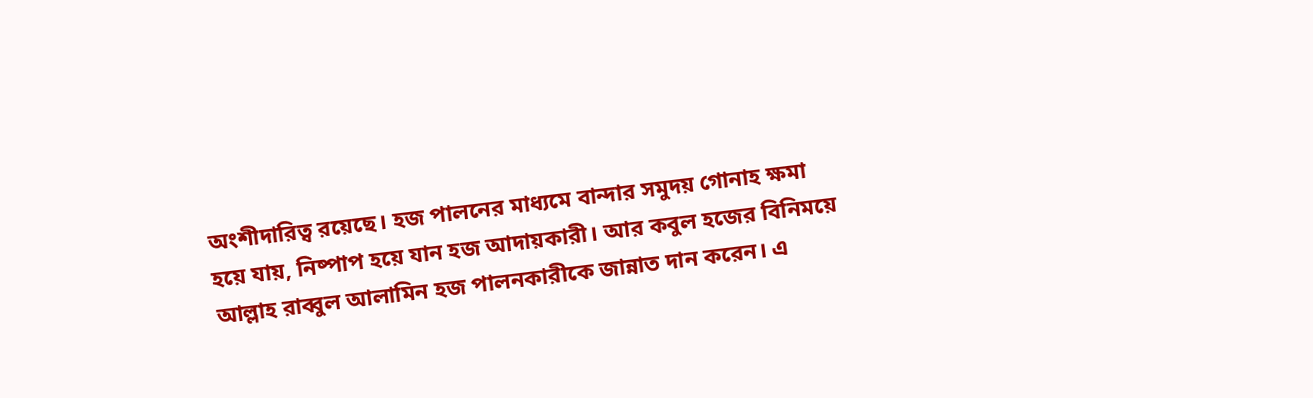অংশীদারিত্ব রয়েছে। হজ পালনের মাধ্যমে বান্দার সমুদয় গোনাহ ক্ষমা হয়ে যায়, নিষ্পাপ হয়ে যান হজ আদায়কারী। আর কবুল হজের বিনিময়ে আল্লাহ রাব্বুল আলামিন হজ পালনকারীকে জান্নাত দান করেন। এ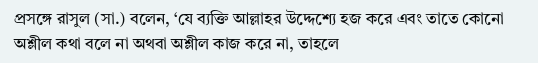প্রসঙ্গে রাসুল (সা.) বলেন, ‘যে ব্যক্তি আল্লাহর উদ্দেশ্যে হজ করে এবং তাতে কোনো অশ্লীল কথা বলে না অথবা অশ্লীল কাজ করে না, তাহলে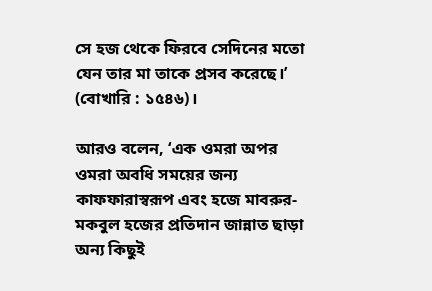সে হজ থেকে ফিরবে সেদিনের মতো যেন তার মা তাকে প্রসব করেছে।’ (বোখারি : ১৫৪৬)।

আরও বলেন, ‘এক ওমরা অপর ওমরা অবধি সময়ের জন্য কাফফারাস্বরূপ এবং হজে মাবরুর-মকবুল হজের প্রতিদান জান্নাত ছাড়া অন্য কিছুই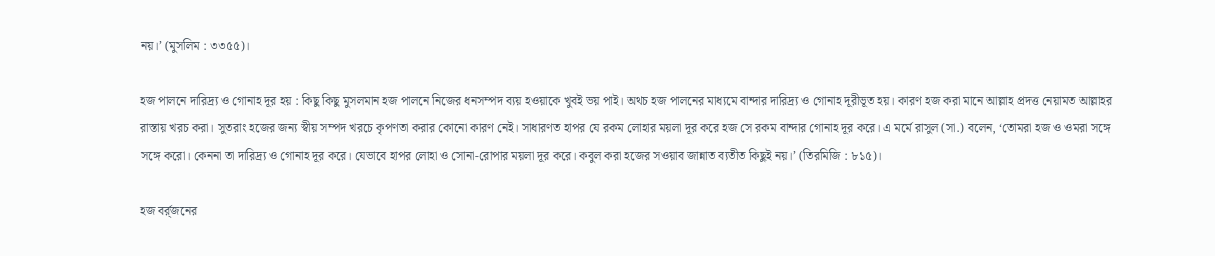নয়।’ (মুসলিম : ৩৩৫৫)।

হজ পালনে দারিদ্র্য ও গোনাহ দূর হয় : কিছু কিছু মুসলমান হজ পালনে নিজের ধনসম্পদ ব্যয় হওয়াকে খুবই ভয় পাই। অথচ হজ পালনের মাধ্যমে বান্দার দারিদ্র্য ও গোনাহ দূরীভূত হয়। কারণ হজ করা মানে আল্লাহ প্রদত্ত নেয়ামত আল্লাহর রাস্তায় খরচ করা। সুতরাং হজের জন্য স্বীয় সম্পদ খরচে কৃপণতা করার কোনো কারণ নেই। সাধারণত হাপর যে রকম লোহার ময়লা দূর করে হজ সে রকম বান্দার গোনাহ দূর করে। এ মর্মে রাসুল (সা.) বলেন, ‘তোমরা হজ ও ওমরা সঙ্গে সঙ্গে করো। কেননা তা দারিদ্র্য ও গোনাহ দূর করে। যেভাবে হাপর লোহা ও সোনা-রোপার ময়লা দূর করে। কবুল করা হজের সওয়াব জান্নাত ব্যতীত কিছুই নয়।’ (তিরমিজি : ৮১৫)।

হজ বর্র্জনের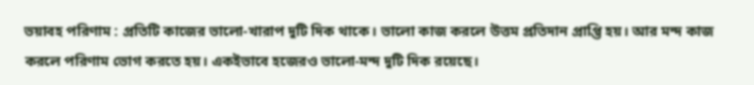ভয়াবহ পরিণাম : প্রতিটি কাজের ভালো-খারাপ দুটি দিক থাকে। ভালো কাজ করলে উত্তম প্রতিদান প্রাপ্তি হয়। আর মন্দ কাজ করলে পরিণাম ভোগ করতে হয়। একইভাবে হজেরও ভালো-মন্দ দুটি দিক রয়েছে।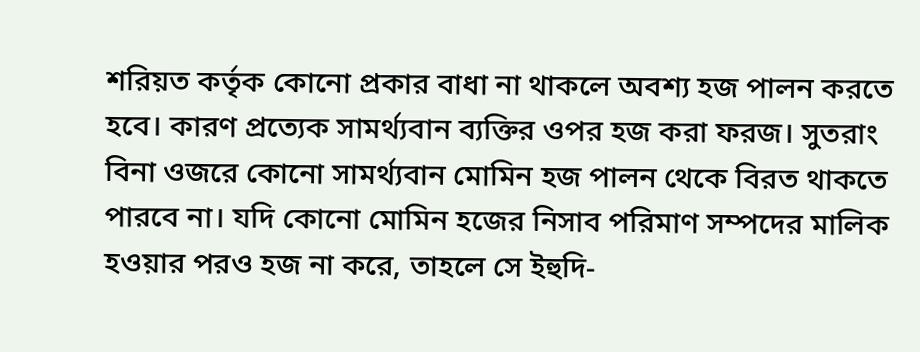শরিয়ত কর্তৃক কোনো প্রকার বাধা না থাকলে অবশ্য হজ পালন করতে হবে। কারণ প্রত্যেক সামর্থ্যবান ব্যক্তির ওপর হজ করা ফরজ। সুতরাং বিনা ওজরে কোনো সামর্থ্যবান মোমিন হজ পালন থেকে বিরত থাকতে পারবে না। যদি কোনো মোমিন হজের নিসাব পরিমাণ সম্পদের মালিক হওয়ার পরও হজ না করে, তাহলে সে ইহুদি-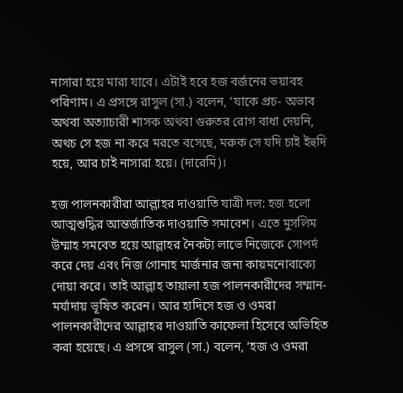নাসারা হয়ে মারা যাবে। এটাই হবে হজ বর্জনের ভয়াবহ পরিণাম। এ প্রসঙ্গে রাসুল (সা.) বলেন, ‘যাকে প্রচ- অভাব অথবা অত্যাচারী শাসক অথবা গুরুতর রোগ বাধা দেয়নি, অথচ সে হজ না করে মরতে বসেছে, মরুক সে যদি চাই ইহুদি হয়ে, আর চাই নাসারা হয়ে। (দারেমি)।

হজ পালনকারীরা আল্লাহর দাওয়াতি যাত্রী দল: হজ হলো আত্মশুদ্ধির আন্তর্জাতিক দাওয়াতি সমাবেশ। এতে মুসলিম উম্মাহ সমবেত হয়ে আল্লাহর নৈকট্য লাভে নিজেকে সোপর্দ করে দেয় এবং নিজ গোনাহ মার্জনার জন্য কায়মনোবাক্যে দোয়া করে। তাই আল্লাহ তায়ালা হজ পালনকারীদের সম্মান-মর্যাদায় ভূষিত করেন। আর হাদিসে হজ ও ওমরা পালনকারীদের আল্লাহর দাওয়াতি কাফেলা হিসেবে অভিহিত করা হয়েছে। এ প্রসঙ্গে রাসুল (সা.) বলেন, ‘হজ ও ওমরা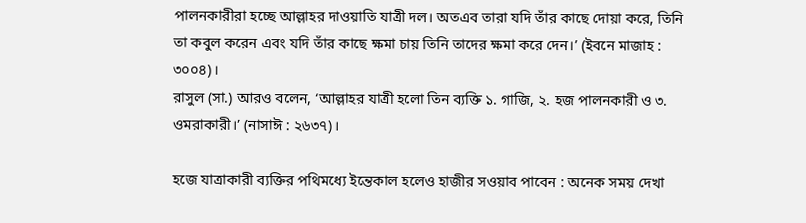পালনকারীরা হচ্ছে আল্লাহর দাওয়াতি যাত্রী দল। অতএব তারা যদি তাঁর কাছে দোয়া করে, তিনি তা কবুল করেন এবং যদি তাঁর কাছে ক্ষমা চায় তিনি তাদের ক্ষমা করে দেন।’ (ইবনে মাজাহ : ৩০০৪)।
রাসুল (সা.) আরও বলেন, ‘আল্লাহর যাত্রী হলো তিন ব্যক্তি ১. গাজি, ২. হজ পালনকারী ও ৩. ওমরাকারী।’ (নাসাঈ : ২৬৩৭)।

হজে যাত্রাকারী ব্যক্তির পথিমধ্যে ইন্তেকাল হলেও হাজীর সওয়াব পাবেন : অনেক সময় দেখা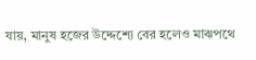যায়, মানুষ হজের উদ্দেশ্যে বের হলেও মাঝপথে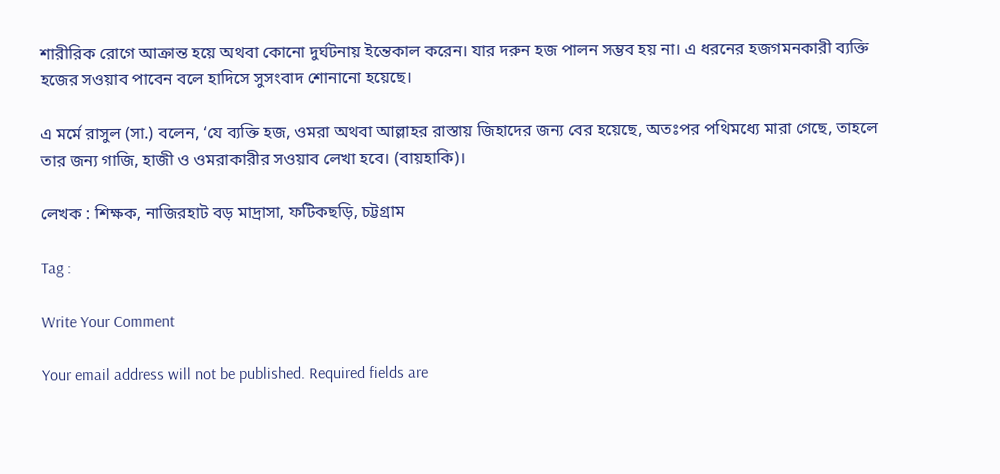শারীরিক রোগে আক্রান্ত হয়ে অথবা কোনো দুর্ঘটনায় ইন্তেকাল করেন। যার দরুন হজ পালন সম্ভব হয় না। এ ধরনের হজগমনকারী ব্যক্তি হজের সওয়াব পাবেন বলে হাদিসে সুসংবাদ শোনানো হয়েছে।

এ মর্মে রাসুল (সা.) বলেন, ‘যে ব্যক্তি হজ, ওমরা অথবা আল্লাহর রাস্তায় জিহাদের জন্য বের হয়েছে, অতঃপর পথিমধ্যে মারা গেছে, তাহলে তার জন্য গাজি, হাজী ও ওমরাকারীর সওয়াব লেখা হবে। (বায়হাকি)।

লেখক : শিক্ষক, নাজিরহাট বড় মাদ্রাসা, ফটিকছড়ি, চট্টগ্রাম

Tag :

Write Your Comment

Your email address will not be published. Required fields are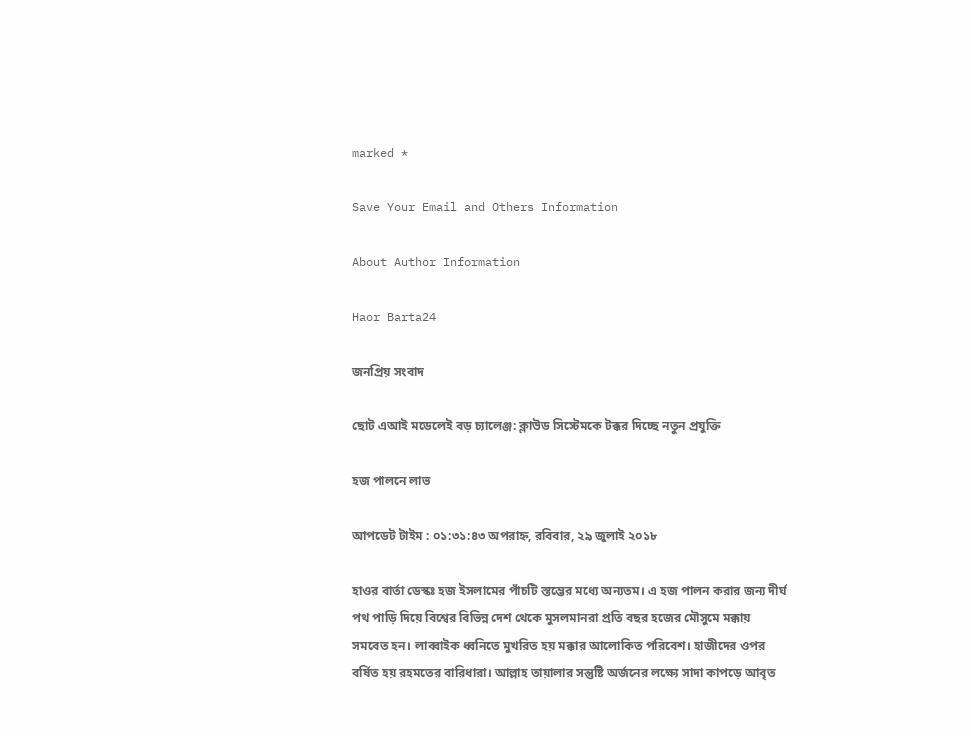marked *

Save Your Email and Others Information

About Author Information

Haor Barta24

জনপ্রিয় সংবাদ

ছোট এআই মডেলেই বড় চ্যালেঞ্জ: ক্লাউড সিস্টেমকে টক্কর দিচ্ছে নতুন প্রযুক্তি

হজ পালনে লাভ

আপডেট টাইম : ০১:৩১:৪৩ অপরাহ্ন, রবিবার, ২৯ জুলাই ২০১৮

হাওর বার্তা ডেস্কঃ হজ ইসলামের পাঁচটি স্তম্ভের মধ্যে অন্যতম। এ হজ পালন করার জন্য দীর্ঘ পথ পাড়ি দিয়ে বিশ্বের বিভিন্ন দেশ থেকে মুসলমানরা প্রতি বছর হজের মৌসুমে মক্কায় সমবেত হন। লাব্বাইক ধ্বনিতে মুখরিত হয় মক্কার আলোকিত পরিবেশ। হাজীদের ওপর বর্ষিত হয় রহমতের বারিধারা। আল্লাহ তায়ালার সন্তুষ্টি অর্জনের লক্ষ্যে সাদা কাপড়ে আবৃত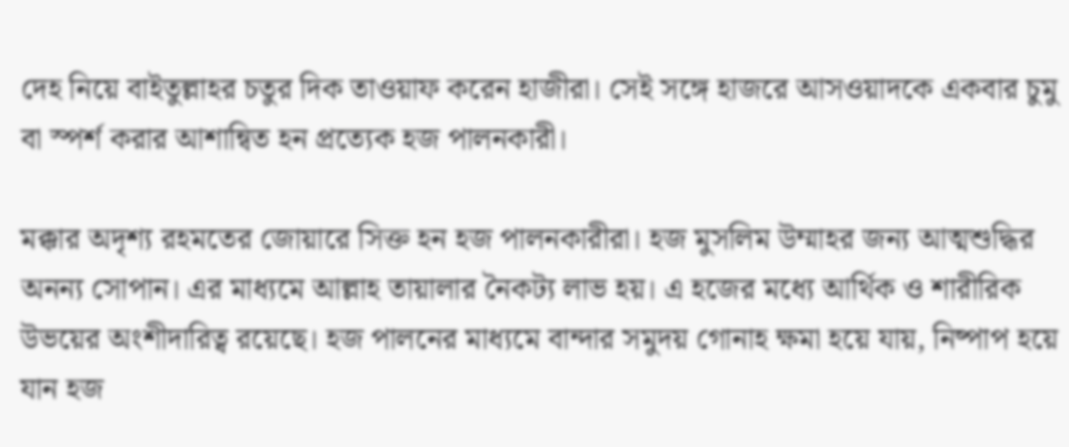দেহ নিয়ে বাইতুল্লাহর চতুর দিক তাওয়াফ করেন হাজীরা। সেই সঙ্গে হাজরে আসওয়াদকে একবার চুমু বা স্পর্শ করার আশান্বিত হন প্রত্যেক হজ পালনকারী।

মক্কার অদৃশ্য রহমতের জোয়ারে সিক্ত হন হজ পালনকারীরা। হজ মুসলিম উম্মাহর জন্য আত্মশুদ্ধির অনন্য সোপান। এর মাধ্যমে আল্লাহ তায়ালার নৈকট্য লাভ হয়। এ হজের মধ্যে আর্থিক ও শারীরিক উভয়ের অংশীদারিত্ব রয়েছে। হজ পালনের মাধ্যমে বান্দার সমুদয় গোনাহ ক্ষমা হয়ে যায়, নিষ্পাপ হয়ে যান হজ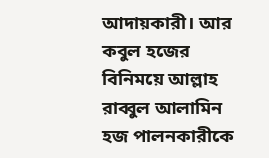আদায়কারী। আর কবুল হজের বিনিময়ে আল্লাহ রাব্বুল আলামিন হজ পালনকারীকে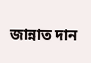জান্নাত দান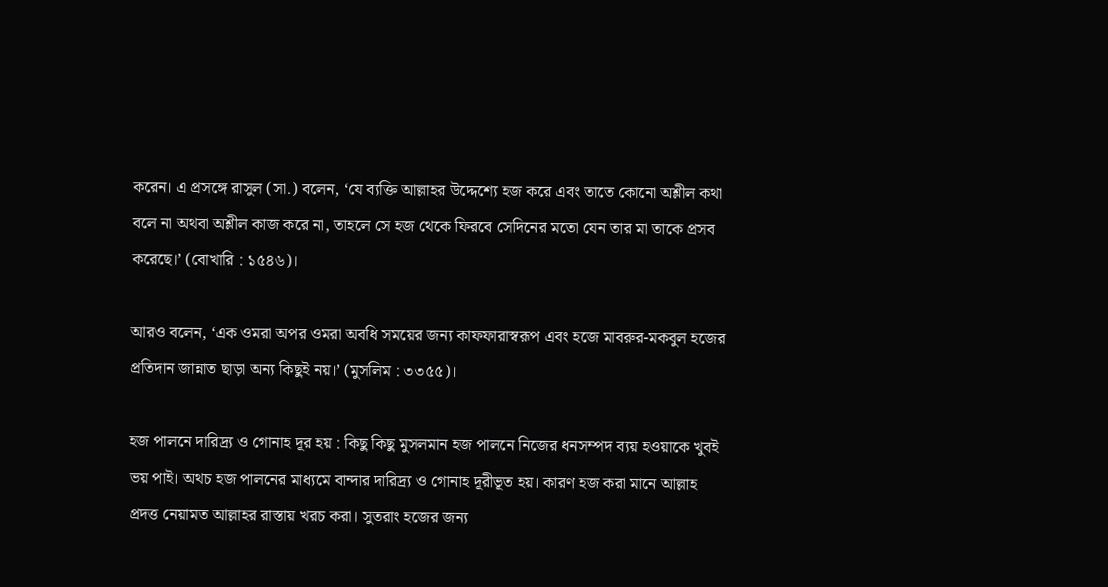করেন। এ প্রসঙ্গে রাসুল (সা.) বলেন, ‘যে ব্যক্তি আল্লাহর উদ্দেশ্যে হজ করে এবং তাতে কোনো অশ্লীল কথা বলে না অথবা অশ্লীল কাজ করে না, তাহলে সে হজ থেকে ফিরবে সেদিনের মতো যেন তার মা তাকে প্রসব করেছে।’ (বোখারি : ১৫৪৬)।

আরও বলেন, ‘এক ওমরা অপর ওমরা অবধি সময়ের জন্য কাফফারাস্বরূপ এবং হজে মাবরুর-মকবুল হজের প্রতিদান জান্নাত ছাড়া অন্য কিছুই নয়।’ (মুসলিম : ৩৩৫৫)।

হজ পালনে দারিদ্র্য ও গোনাহ দূর হয় : কিছু কিছু মুসলমান হজ পালনে নিজের ধনসম্পদ ব্যয় হওয়াকে খুবই ভয় পাই। অথচ হজ পালনের মাধ্যমে বান্দার দারিদ্র্য ও গোনাহ দূরীভূত হয়। কারণ হজ করা মানে আল্লাহ প্রদত্ত নেয়ামত আল্লাহর রাস্তায় খরচ করা। সুতরাং হজের জন্য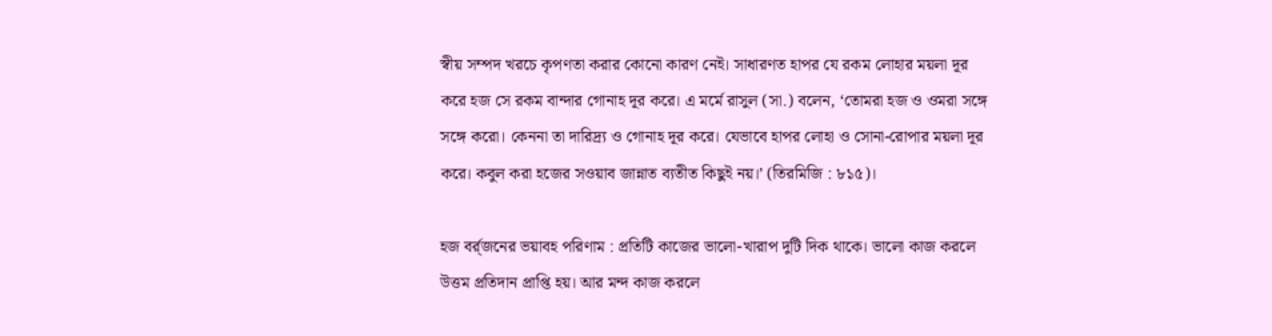স্বীয় সম্পদ খরচে কৃপণতা করার কোনো কারণ নেই। সাধারণত হাপর যে রকম লোহার ময়লা দূর করে হজ সে রকম বান্দার গোনাহ দূর করে। এ মর্মে রাসুল (সা.) বলেন, ‘তোমরা হজ ও ওমরা সঙ্গে সঙ্গে করো। কেননা তা দারিদ্র্য ও গোনাহ দূর করে। যেভাবে হাপর লোহা ও সোনা-রোপার ময়লা দূর করে। কবুল করা হজের সওয়াব জান্নাত ব্যতীত কিছুই নয়।’ (তিরমিজি : ৮১৫)।

হজ বর্র্জনের ভয়াবহ পরিণাম : প্রতিটি কাজের ভালো-খারাপ দুটি দিক থাকে। ভালো কাজ করলে উত্তম প্রতিদান প্রাপ্তি হয়। আর মন্দ কাজ করলে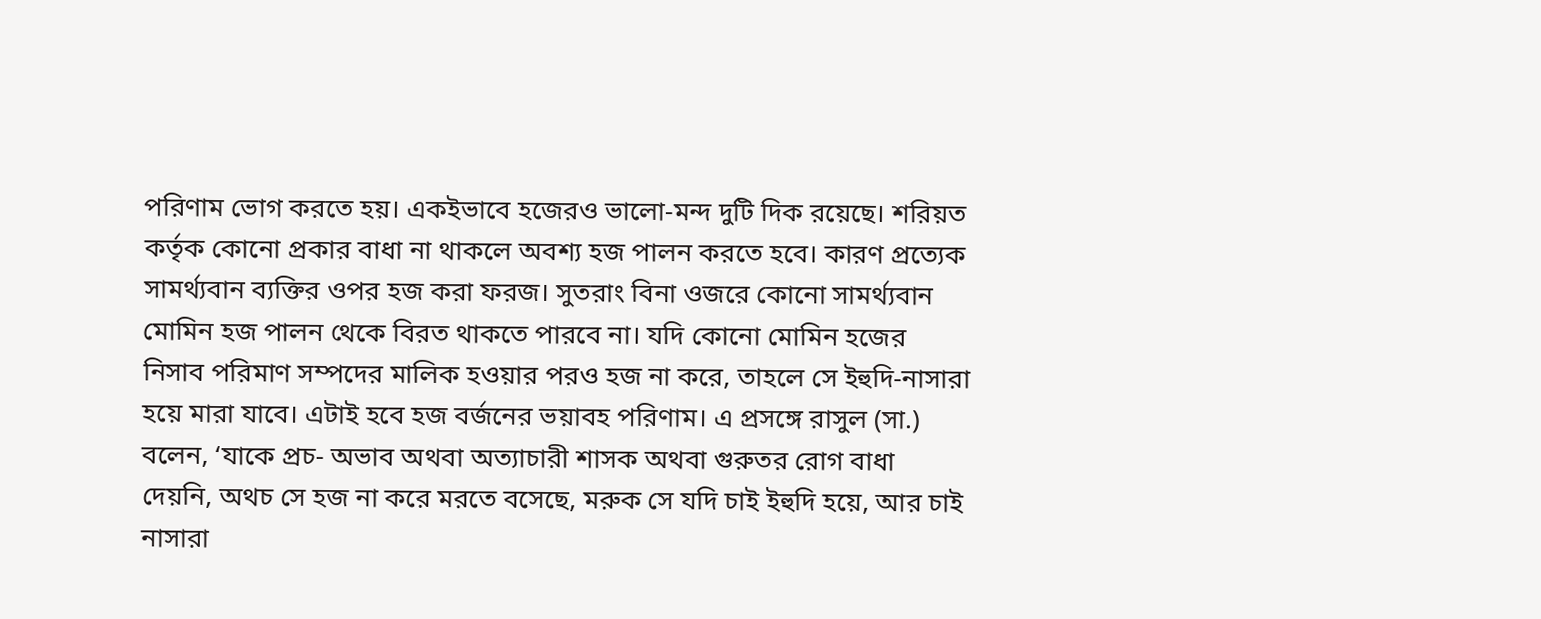পরিণাম ভোগ করতে হয়। একইভাবে হজেরও ভালো-মন্দ দুটি দিক রয়েছে। শরিয়ত কর্তৃক কোনো প্রকার বাধা না থাকলে অবশ্য হজ পালন করতে হবে। কারণ প্রত্যেক সামর্থ্যবান ব্যক্তির ওপর হজ করা ফরজ। সুতরাং বিনা ওজরে কোনো সামর্থ্যবান মোমিন হজ পালন থেকে বিরত থাকতে পারবে না। যদি কোনো মোমিন হজের নিসাব পরিমাণ সম্পদের মালিক হওয়ার পরও হজ না করে, তাহলে সে ইহুদি-নাসারা হয়ে মারা যাবে। এটাই হবে হজ বর্জনের ভয়াবহ পরিণাম। এ প্রসঙ্গে রাসুল (সা.) বলেন, ‘যাকে প্রচ- অভাব অথবা অত্যাচারী শাসক অথবা গুরুতর রোগ বাধা দেয়নি, অথচ সে হজ না করে মরতে বসেছে, মরুক সে যদি চাই ইহুদি হয়ে, আর চাই নাসারা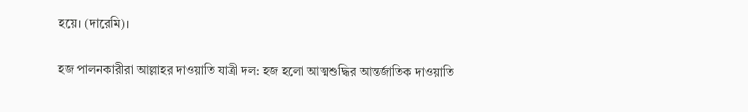হয়ে। (দারেমি)।

হজ পালনকারীরা আল্লাহর দাওয়াতি যাত্রী দল: হজ হলো আত্মশুদ্ধির আন্তর্জাতিক দাওয়াতি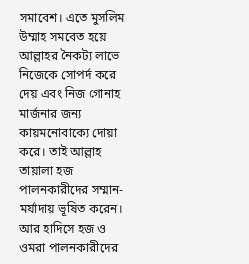সমাবেশ। এতে মুসলিম উম্মাহ সমবেত হয়ে আল্লাহর নৈকট্য লাভে নিজেকে সোপর্দ করে দেয় এবং নিজ গোনাহ মার্জনার জন্য কায়মনোবাক্যে দোয়া করে। তাই আল্লাহ তায়ালা হজ পালনকারীদের সম্মান-মর্যাদায় ভূষিত করেন। আর হাদিসে হজ ও ওমরা পালনকারীদের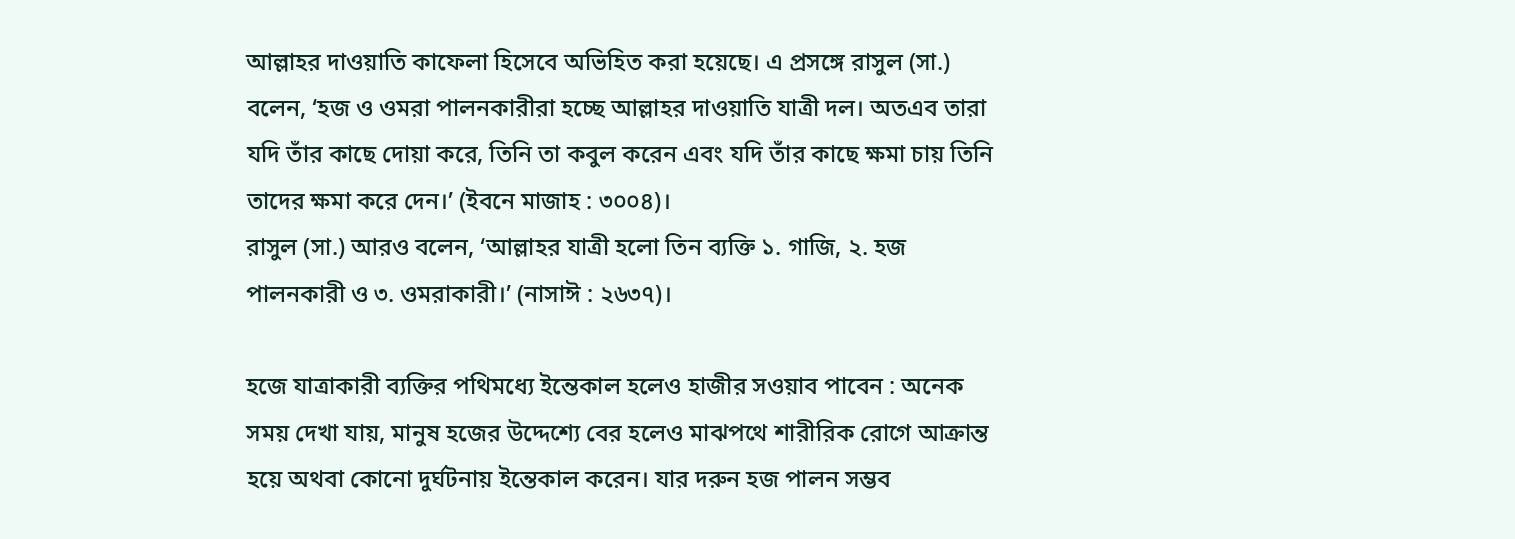আল্লাহর দাওয়াতি কাফেলা হিসেবে অভিহিত করা হয়েছে। এ প্রসঙ্গে রাসুল (সা.) বলেন, ‘হজ ও ওমরা পালনকারীরা হচ্ছে আল্লাহর দাওয়াতি যাত্রী দল। অতএব তারা যদি তাঁর কাছে দোয়া করে, তিনি তা কবুল করেন এবং যদি তাঁর কাছে ক্ষমা চায় তিনি তাদের ক্ষমা করে দেন।’ (ইবনে মাজাহ : ৩০০৪)।
রাসুল (সা.) আরও বলেন, ‘আল্লাহর যাত্রী হলো তিন ব্যক্তি ১. গাজি, ২. হজ পালনকারী ও ৩. ওমরাকারী।’ (নাসাঈ : ২৬৩৭)।

হজে যাত্রাকারী ব্যক্তির পথিমধ্যে ইন্তেকাল হলেও হাজীর সওয়াব পাবেন : অনেক সময় দেখা যায়, মানুষ হজের উদ্দেশ্যে বের হলেও মাঝপথে শারীরিক রোগে আক্রান্ত হয়ে অথবা কোনো দুর্ঘটনায় ইন্তেকাল করেন। যার দরুন হজ পালন সম্ভব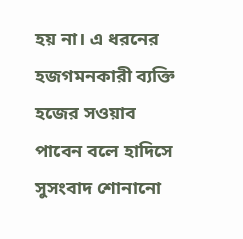হয় না। এ ধরনের হজগমনকারী ব্যক্তি হজের সওয়াব পাবেন বলে হাদিসে সুসংবাদ শোনানো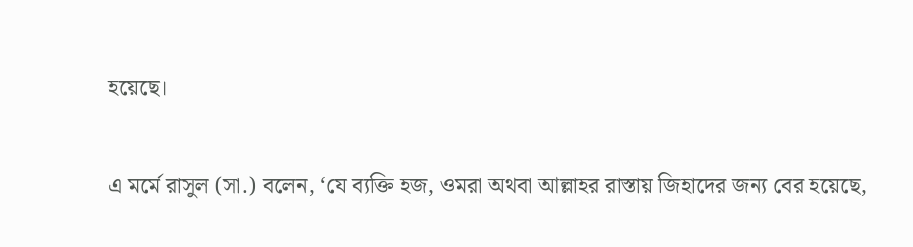হয়েছে।

এ মর্মে রাসুল (সা.) বলেন, ‘যে ব্যক্তি হজ, ওমরা অথবা আল্লাহর রাস্তায় জিহাদের জন্য বের হয়েছে,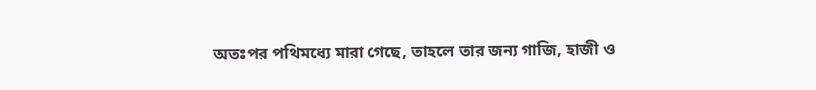অতঃপর পথিমধ্যে মারা গেছে, তাহলে তার জন্য গাজি, হাজী ও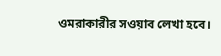ওমরাকারীর সওয়াব লেখা হবে।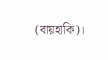(বায়হাকি)।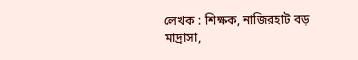লেখক : শিক্ষক, নাজিরহাট বড় মাদ্রাসা,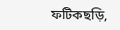ফটিকছড়ি,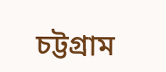চট্টগ্রাম